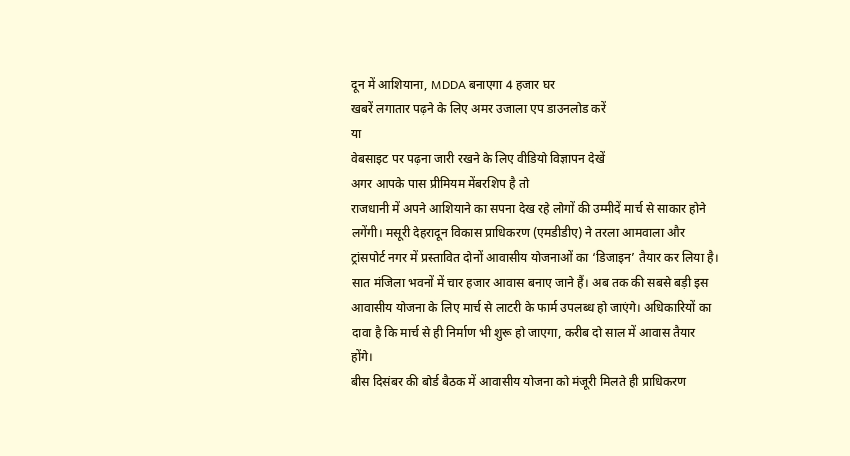दून में आशियाना, MDDA बनाएगा 4 हजार घर
खबरें लगातार पढ़ने के लिए अमर उजाला एप डाउनलोड करें
या
वेबसाइट पर पढ़ना जारी रखने के लिए वीडियो विज्ञापन देखें
अगर आपके पास प्रीमियम मेंबरशिप है तो
राजधानी में अपने आशियाने का सपना देख रहे लोगों की उम्मीदें मार्च से साकार होने लगेंगी। मसूरी देहरादून विकास प्राधिकरण (एमडीडीए) ने तरला आमवाला और ट्रांसपोर्ट नगर में प्रस्तावित दोनों आवासीय योजनाओं का ‘डिजाइन’ तैयार कर लिया है।
सात मंजिला भवनों में चार हजार आवास बनाए जाने हैं। अब तक की सबसे बड़ी इस आवासीय योजना के लिए मार्च से लाटरी के फार्म उपलब्ध हो जाएंगे। अधिकारियों का दावा है कि मार्च से ही निर्माण भी शुरू हो जाएगा, करीब दो साल में आवास तैयार होंगे।
बीस दिसंबर की बोर्ड बैठक में आवासीय योजना को मंजूरी मिलते ही प्राधिकरण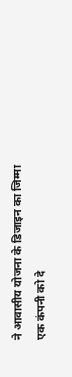ने आवासीय योजना के डिजाइन का जिम्मा एक कंपनी को दे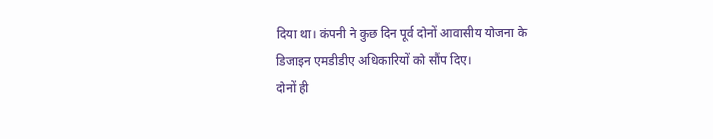दिया था। कंपनी ने कुछ दिन पूर्व दोनों आवासीय योजना के डिजाइन एमडीडीए अधिकारियों को सौंप दिए।
दोनों ही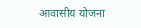आवासीय योजना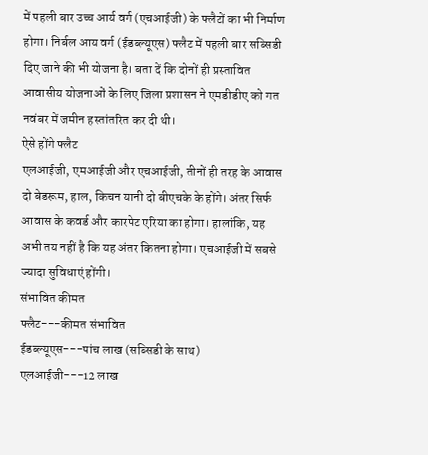में पहली बार उच्च आर्य वर्ग (एचआईजी) के फ्लैटों का भी निर्माण होगा। निर्बल आय वर्ग (ईडब्ल्यूएस) फ्लैट में पहली बार सब्सिडी दिए जाने की भी योजना है। बता दें कि दोनों ही प्रस्तावित आवासीय योजनाओं के लिए जिला प्रशासन ने एमडीडीए को गत नवंबर में जमीन हस्तांतरित कर दी थी।
ऐसे होंगे फ्लैट
एलआईजी, एमआईजी और एचआईजी, तीनों ही तरह के आवास दो बेडरूम, हाल, किचन यानी दो बीएचके के होंगे। अंतर सिर्फ आवास के कवर्ड और कारपेट एरिया का होगा। हालांकि, यह अभी तय नहीं है कि यह अंतर कितना होगा। एचआईजी में सबसे ज्यादा सुविधाएं होंगी।
संभावित कीमत
फ्लैट---कीमत संभावित
ईडब्ल्यूएस---पांच लाख (सब्सिडी के साथ)
एलआईजी---12 लाख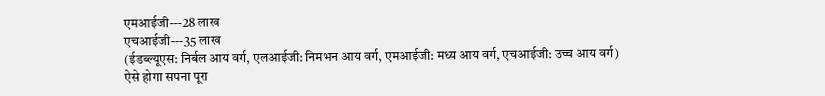एमआईजी---28 लाख
एचआईजी---35 लाख
(ईडब्ल्यूएस: निर्बल आय वर्ग, एलआईजी: निमभन आय वर्ग, एमआईजी: मध्य आय वर्ग, एचआईजी: उच्च आय वर्ग)
ऐसे होगा सपना पूरा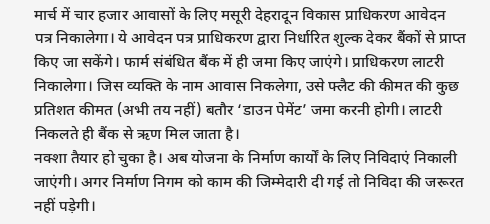मार्च में चार हजार आवासों के लिए मसूरी देहरादून विकास प्राधिकरण आवेदन पत्र निकालेगा। ये आवेदन पत्र प्राधिकरण द्वारा निर्धारित शुल्क देकर बैंकों से प्राप्त किए जा सकेंगे। फार्म संबंधित बैंक में ही जमा किए जाएंगे। प्राधिकरण लाटरी निकालेगा। जिस व्यक्ति के नाम आवास निकलेगा, उसे फ्लैट की कीमत की कुछ प्रतिशत कीमत (अभी तय नहीं) बतौर ‘डाउन पेमेंट’ जमा करनी होगी। लाटरी निकलते ही बैंक से ऋण मिल जाता है।
नक्शा तैयार हो चुका है। अब योजना के निर्माण कार्यों के लिए निविदाएं निकाली जाएंगी। अगर निर्माण निगम को काम की जिम्मेदारी दी गई तो निविदा की जरूरत नहीं पड़ेगी।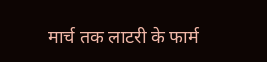मार्च तक लाटरी के फार्म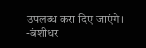उपलब्ध करा दिए जाएंगे।
-बंशीधर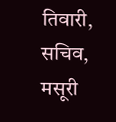तिवारी, सचिव, मसूरी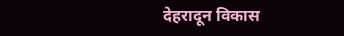देहरादून विकास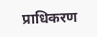प्राधिकरण